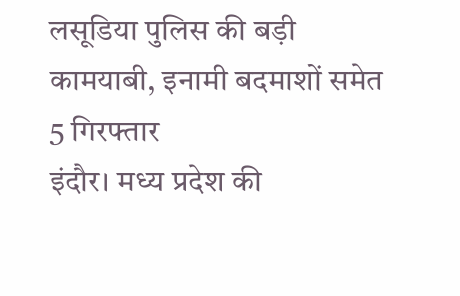लसूडिया पुलिस की बड़ी कामयाबी, इनामी बदमाशों समेत 5 गिरफ्तार
इंदौर। मध्य प्रदेश की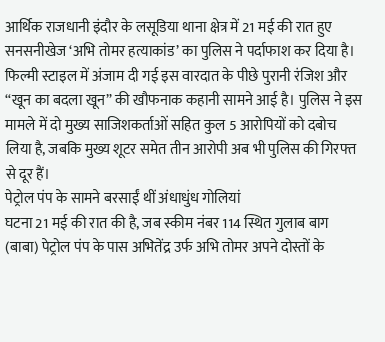आर्थिक राजधानी इंदौर के लसूडिया थाना क्षेत्र में 21 मई की रात हुए सनसनीखेज ‘अभि तोमर हत्याकांड’ का पुलिस ने पर्दाफाश कर दिया है। फिल्मी स्टाइल में अंजाम दी गई इस वारदात के पीछे पुरानी रंजिश और “खून का बदला खून” की खौफनाक कहानी सामने आई है। पुलिस ने इस मामले में दो मुख्य साजिशकर्ताओं सहित कुल 5 आरोपियों को दबोच लिया है, जबकि मुख्य शूटर समेत तीन आरोपी अब भी पुलिस की गिरफ्त से दूर हैं।
पेट्रोल पंप के सामने बरसाईं थीं अंधाधुंध गोलियां
घटना 21 मई की रात की है, जब स्कीम नंबर 114 स्थित गुलाब बाग (बाबा) पेट्रोल पंप के पास अभितेंद्र उर्फ अभि तोमर अपने दोस्तों के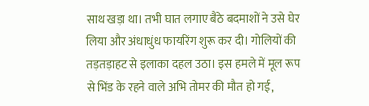साथ खड़ा था। तभी घात लगाए बैठे बदमाशों ने उसे घेर लिया और अंधाधुंध फायरिंग शुरू कर दी। गोलियों की तड़तड़ाहट से इलाका दहल उठा। इस हमले में मूल रूप से भिंड के रहने वाले अभि तोमर की मौत हो गई,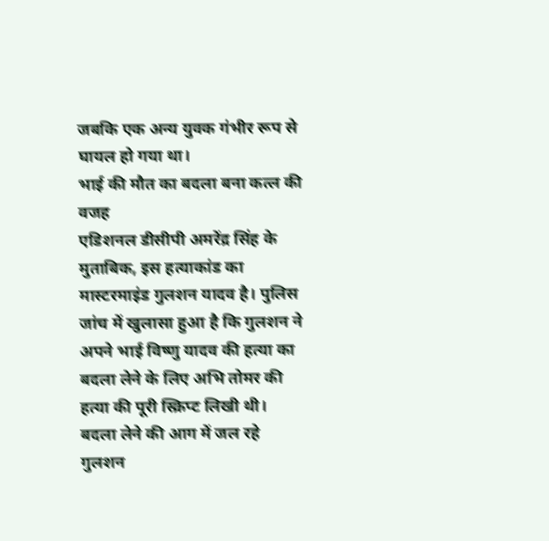जबकि एक अन्य युवक गंभीर रूप से घायल हो गया था।
भाई की मौत का बदला बना कत्ल की वजह
एडिशनल डीसीपी अमरेंद्र सिंह के मुताबिक, इस हत्याकांड का मास्टरमाइंड गुलशन यादव है। पुलिस जांच में खुलासा हुआ है कि गुलशन ने अपने भाई विष्णु यादव की हत्या का बदला लेने के लिए अभि तोमर की हत्या की पूरी स्क्रिप्ट लिखी थी। बदला लेने की आग में जल रहे गुलशन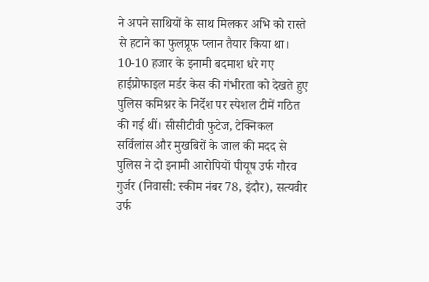ने अपने साथियों के साथ मिलकर अभि को रास्ते से हटाने का फुलप्रूफ प्लान तैयार किया था।
10-10 हजार के इनामी बदमाश धरे गए
हाईप्रोफाइल मर्डर केस की गंभीरता को देखते हुए पुलिस कमिश्नर के निर्देश पर स्पेशल टीमें गठित की गई थीं। सीसीटीवी फुटेज, टेक्निकल सर्विलांस और मुखबिरों के जाल की मदद से पुलिस ने दो इनामी आरोपियों पीयूष उर्फ गौरव गुर्जर (निवासी: स्कीम नंबर 78, इंदौर), सत्यवीर उर्फ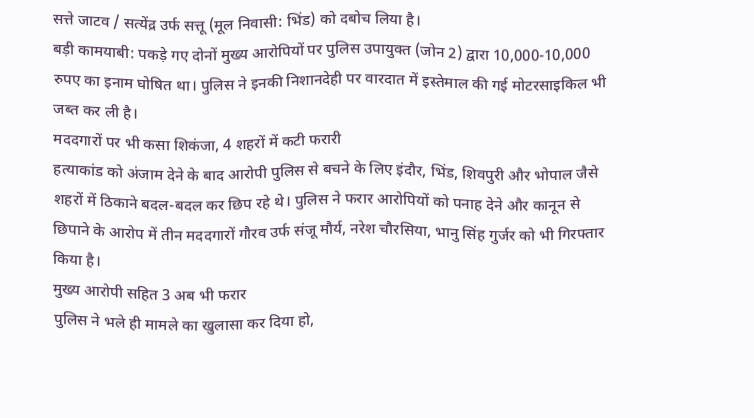सत्ते जाटव / सत्येंद्र उर्फ सत्तू (मूल निवासी: भिंड) को दबोच लिया है।
बड़ी कामयाबी: पकड़े गए दोनों मुख्य आरोपियों पर पुलिस उपायुक्त (जोन 2) द्वारा 10,000-10,000 रुपए का इनाम घोषित था। पुलिस ने इनकी निशानदेही पर वारदात में इस्तेमाल की गई मोटरसाइकिल भी जब्त कर ली है।
मददगारों पर भी कसा शिकंजा, 4 शहरों में कटी फरारी
हत्याकांड को अंजाम देने के बाद आरोपी पुलिस से बचने के लिए इंदौर, भिंड, शिवपुरी और भोपाल जैसे शहरों में ठिकाने बदल-बदल कर छिप रहे थे। पुलिस ने फरार आरोपियों को पनाह देने और कानून से छिपाने के आरोप में तीन मददगारों गौरव उर्फ संजू मौर्य, नरेश चौरसिया, भानु सिंह गुर्जर को भी गिरफ्तार किया है।
मुख्य आरोपी सहित 3 अब भी फरार
पुलिस ने भले ही मामले का खुलासा कर दिया हो,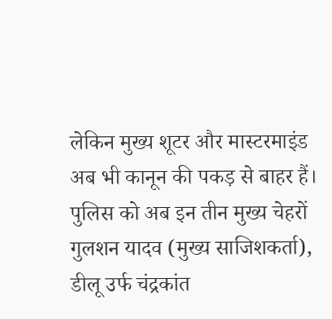लेकिन मुख्य शूटर और मास्टरमाइंड अब भी कानून की पकड़ से बाहर हैं। पुलिस को अब इन तीन मुख्य चेहरों गुलशन यादव (मुख्य साजिशकर्ता), डीलू उर्फ चंद्रकांत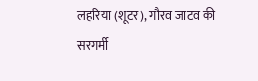लहरिया (शूटर), गौरव जाटव की सरगर्मी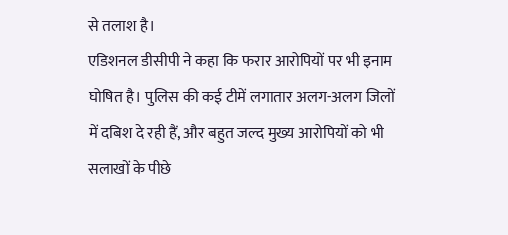से तलाश है।
एडिशनल डीसीपी ने कहा कि फरार आरोपियों पर भी इनाम घोषित है। पुलिस की कई टीमें लगातार अलग-अलग जिलों में दबिश दे रही हैं, और बहुत जल्द मुख्य आरोपियों को भी सलाखों के पीछे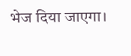भेज दिया जाएगा।